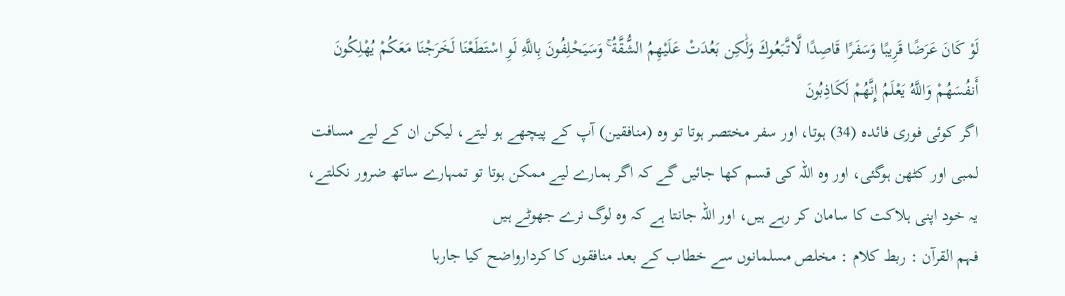لَوْ كَانَ عَرَضًا قَرِيبًا وَسَفَرًا قَاصِدًا لَّاتَّبَعُوكَ وَلَٰكِن بَعُدَتْ عَلَيْهِمُ الشُّقَّةُ ۚ وَسَيَحْلِفُونَ بِاللَّهِ لَوِ اسْتَطَعْنَا لَخَرَجْنَا مَعَكُمْ يُهْلِكُونَ أَنفُسَهُمْ وَاللَّهُ يَعْلَمُ إِنَّهُمْ لَكَاذِبُونَ
اگر کوئی فوری فائدہ (34) ہوتا، اور سفر مختصر ہوتا تو وہ (منافقین) آپ کے پیچھے ہو لیتے، لیکن ان کے لیے مسافت لمبی اور کٹھن ہوگئی، اور وہ اللہ کی قسم کھا جائیں گے کہ اگر ہمارے لیے ممکن ہوتا تو تمہارے ساتھ ضرور نکلتے، یہ خود اپنی ہلاکت کا سامان کر رہے ہیں، اور اللہ جانتا ہے کہ وہ لوگ نرے جھوٹے ہیں
فہم القرآن : ربط کلام : مخلص مسلمانوں سے خطاب کے بعد منافقوں کا کردارواضح کیا جارہا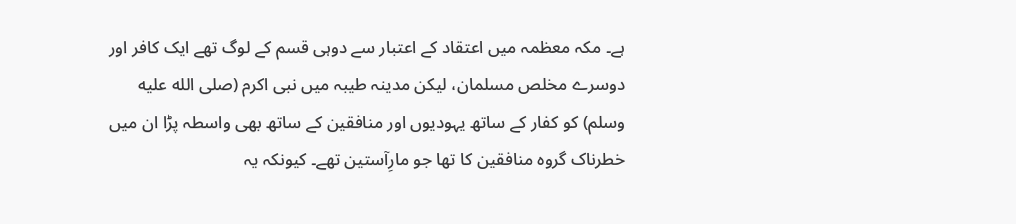ہے۔ مکہ معظمہ میں اعتقاد کے اعتبار سے دوہی قسم کے لوگ تھے ایک کافر اور دوسرے مخلص مسلمان، لیکن مدینہ طیبہ میں نبی اکرم (صلى الله عليه وسلم) کو کفار کے ساتھ یہودیوں اور منافقین کے ساتھ بھی واسطہ پڑا ان میں خطرناک گروہ منافقین کا تھا جو مارِآستین تھے۔ کیونکہ یہ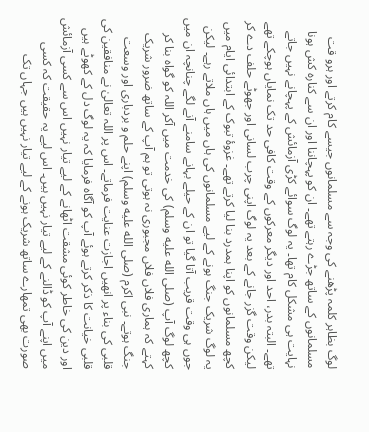لوگ بظاہر کلمہ پڑھنے کی وجہ سے مسلمانوں جیسے کام کرتے اور ہرو قت مسلمانوں کے ساتھ جڑے رہتے تھے۔ ان کو پہچاننا اور ان سے کنارہ کش ہونا نہایت ہی مشکل کام تھا۔ یہ لوگ سوائے کڑی آزمائش کے پہچانے نہیں جاتے تھے۔ البتہ بدر، احد اور دیگر معرکوں کے وقت کافی حد تک نمایاں ہوچکے تھے لیکن وقت گزر جانے کے بعد یہ لوگ اپنی چرب لسانی اور جھوٹے حلف دے کر کچھ مسلمانوں کو اپنا ہمدرد بنا لیا کرتے تھے۔ غزوۂ تبوک کے ابتدائی ایام میں یہ لوگ شریک جنگ ہونے کے لیے مسلمانوں کی ہاں میں ہاں ملاتے رہے۔ لیکن جوں ہی وقت قریب آتا گیا تو ان کے حیلے بہانے سامنے آنے لگے چنانچہ ان میں کچھ لوگ آپ (صلى الله عليه وسلم) کی خدمت میں آکر اللہ کو گواہ بنا کر کہتے کہ ہماری فلاں فلاں مجبوری نہ ہوتی تو ہم آپ کے ساتھ ضرور شریک جنگ ہوتے۔ نبی اکرم (صلى الله عليه وسلم) اپنے حلم و بردباری اور وسعت قلبی کی بناء پر انھیں اجازت عنایت فرماتے۔ اس پر اللہ تعالیٰ نے منافقین کی قلبی خیانت کا ذکر کرتے ہوئے آپ کو آگاہ فرمایا کہ یہ لوگ دل کے کھوٹے ہیں اور دین کی خاطر کوئی مشقت اٹھانے کے لیے تیار نہیں اس سے کسی آزمائش میں اپنے آپ کو ڈالنے کے لیے تیار نہیں ہیں۔ اس لیے یہ حقیقت کہ کسی صورت بھی تمھارے ساتھ شریک ہونے کے لیے تیار نہیں ہیں جہاں تک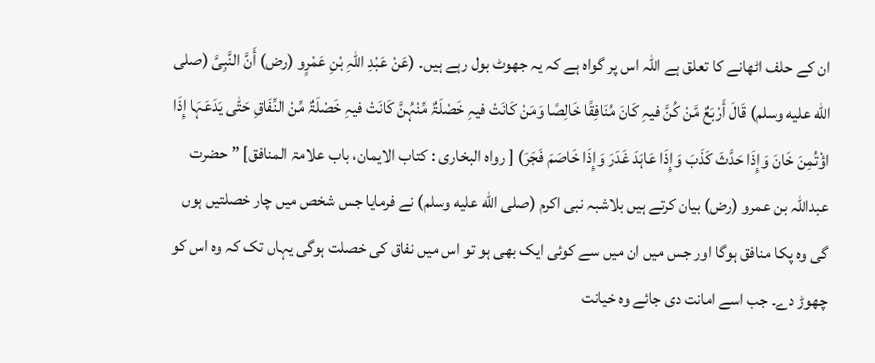ان کے حلف اٹھانے کا تعلق ہے اللہ اس پر گواہ ہے کہ یہ جھوٹ بول رہے ہیں۔ (عَنْ عَبْدِ اللّٰہِ بْنِ عَمْرٍو (رض) أَنَّ النَّبِیَّ (صلى الله عليه وسلم) قَالَ أَرْبَعٌ مَّنْ کُنَّ فیہِ کَانَ مُنَافِقًا خَالِصًا وَمَنْ کَانَتْ فیہِ خَصْلَۃٌ مِّنْہُنَّ کَانَتْ فیہِ خَصْلَۃٌ مِّنْ النِّفَاقِ حَتّٰی یَدَعَہَا إِذَا اؤْتُمِنَ خَانَ وَإِذَا حَدَّثَ کَذَبَ وَإِذَا عَاہَدَ غَدَرَ وَإِذَا خَاصَمَ فَجَرَ) [ رواہ البخاری : کتاب الایمان، باب علامۃ المنافق] ” حضرت عبداللہ بن عمرو (رض) بیان کرتے ہیں بلاشبہ نبی اکرم (صلى الله عليه وسلم) نے فرمایا جس شخص میں چار خصلتیں ہوں گی وہ پکا منافق ہوگا اور جس میں ان میں سے کوئی ایک بھی ہو تو اس میں نفاق کی خصلت ہوگی یہاں تک کہ وہ اس کو چھوڑ دے۔ جب اسے امانت دی جائے وہ خیانت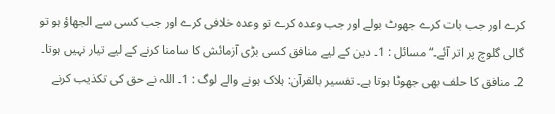کرے اور جب بات کرے جھوٹ بولے اور جب وعدہ کرے تو وعدہ خلافی کرے اور جب کسی سے الجھاؤ ہو تو گالی گلوچ پر اتر آئے۔“ مسائل : 1۔ دین کے لیے منافق کسی بڑی آزمائش کا سامنا کرنے کے لیے تیار نہیں ہوتا۔ 2۔ منافق کا حلف بھی جھوٹا ہوتا ہے۔ تفسیر بالقرآن: ہلاک ہونے والے لوگ : 1۔ اللہ نے حق کی تکذیب کرنے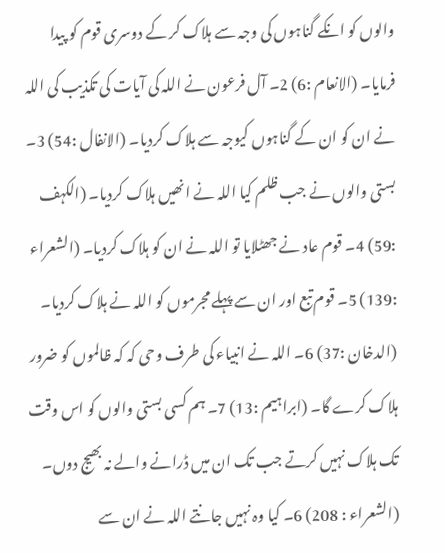والوں کو انکے گناہوں کی وجہ سے ہلاک کر کے دوسری قوم کو پیدا فرمایا۔ (الانعام :6) 2۔ آل فرعون نے اللہ کی آیات کی تکذیب کی اللہ نے ان کو ان کے گناہوں کیوجہ سے ہلاک کردیا۔ (الانفال :54) 3۔ بستی والوں نے جب ظلم کیا اللہ نے انھیں ہلاک کردیا۔ (الکہف :59) 4۔ قوم عاد نے جھٹلایا تو اللہ نے ان کو ہلاک کردیا۔ (الشعراء :139) 5۔ قوم تبع اور ان سے پہلے مجرموں کو اللہ نے ہلاک کردیا۔ (الدخان :37) 6۔ اللہ نے انبیاء کی طرف وحی کہ کہ ظالموں کو ضرور ہلاک کرے گا۔ (ابراہیم :13) 7۔ ہم کسی بستی والوں کو اس وقت تک ہلاک نہیں کرتے جب تک ان میں ڈرانے والے نہ بھیج دوں۔ (الشعراء : 208) 6۔ کیا وہ نہیں جانتے اللہ نے ان سے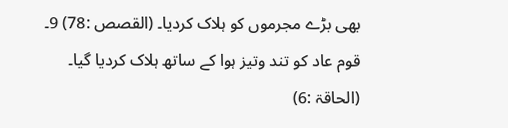بھی بڑے مجرموں کو ہلاک کردیا۔ (القصص :78) 9۔ قوم عاد کو تند وتیز ہوا کے ساتھ ہلاک کردیا گیا۔ (الحاقۃ :6)